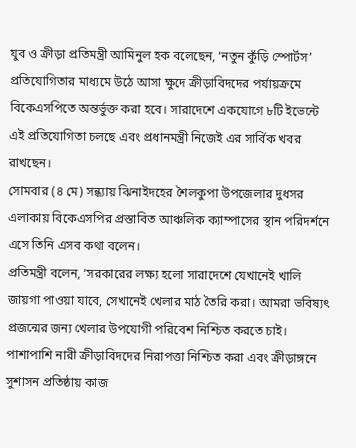যুব ও ক্রীড়া প্রতিমন্ত্রী আমিনুল হক বলেছেন, ‘নতুন কুঁড়ি স্পোর্টস’ প্রতিযোগিতার মাধ্যমে উঠে আসা ক্ষুদে ক্রীড়াবিদদের পর্যায়ক্রমে বিকেএসপিতে অন্তর্ভুক্ত করা হবে। সারাদেশে একযোগে ৮টি ইভেন্টে এই প্রতিযোগিতা চলছে এবং প্রধানমন্ত্রী নিজেই এর সার্বিক খবর রাখছেন।
সোমবার (৪ মে) সন্ধ্যায় ঝিনাইদহের শৈলকুপা উপজেলার দুধসর এলাকায় বিকেএসপির প্রস্তাবিত আঞ্চলিক ক্যাম্পাসের স্থান পরিদর্শনে এসে তিনি এসব কথা বলেন।
প্রতিমন্ত্রী বলেন, ‘সরকারের লক্ষ্য হলো সারাদেশে যেখানেই খালি জায়গা পাওয়া যাবে, সেখানেই খেলার মাঠ তৈরি করা। আমরা ভবিষ্যৎ প্রজন্মের জন্য খেলার উপযোগী পরিবেশ নিশ্চিত করতে চাই। পাশাপাশি নারী ক্রীড়াবিদদের নিরাপত্তা নিশ্চিত করা এবং ক্রীড়াঙ্গনে সুশাসন প্রতিষ্ঠায় কাজ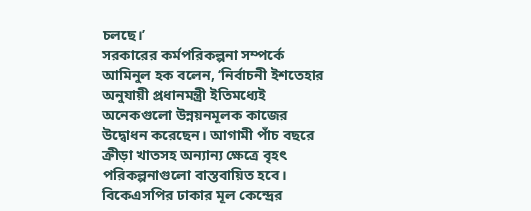চলছে।’
সরকারের কর্মপরিকল্পনা সম্পর্কে আমিনুল হক বলেন, ‘নির্বাচনী ইশতেহার অনুযায়ী প্রধানমন্ত্রী ইতিমধ্যেই অনেকগুলো উন্নয়নমূলক কাজের উদ্বোধন করেছেন। আগামী পাঁচ বছরে ক্রীড়া খাতসহ অন্যান্য ক্ষেত্রে বৃহৎ পরিকল্পনাগুলো বাস্তবায়িত হবে। বিকেএসপির ঢাকার মূল কেন্দ্রের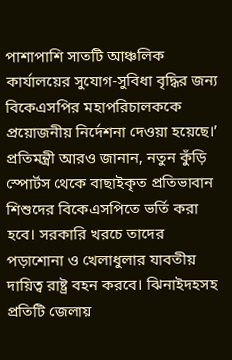পাশাপাশি সাতটি আঞ্চলিক কার্যালয়ের সুযোগ-সুবিধা বৃদ্ধির জন্য বিকেএসপির মহাপরিচালককে প্রয়োজনীয় নির্দেশনা দেওয়া হয়েছে।’
প্রতিমন্ত্রী আরও জানান, নতুন কুঁড়ি স্পোর্টস থেকে বাছাইকৃত প্রতিভাবান শিশুদের বিকেএসপিতে ভর্তি করা হবে। সরকারি খরচে তাদের পড়াশোনা ও খেলাধুলার যাবতীয় দায়িত্ব রাষ্ট্র বহন করবে। ঝিনাইদহসহ প্রতিটি জেলায়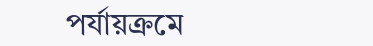পর্যায়ক্রমে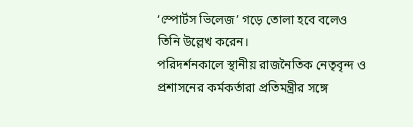‘স্পোর্টস ভিলেজ’ গড়ে তোলা হবে বলেও তিনি উল্লেখ করেন।
পরিদর্শনকালে স্থানীয় রাজনৈতিক নেতৃবৃন্দ ও প্রশাসনের কর্মকর্তারা প্রতিমন্ত্রীর সঙ্গে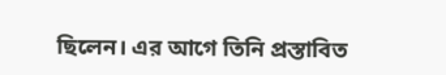ছিলেন। এর আগে তিনি প্রস্তাবিত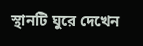স্থানটি ঘুরে দেখেন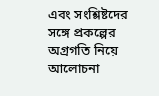এবং সংশ্লিষ্টদের সঙ্গে প্রকল্পের অগ্রগতি নিয়ে আলোচনা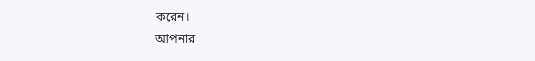করেন।
আপনার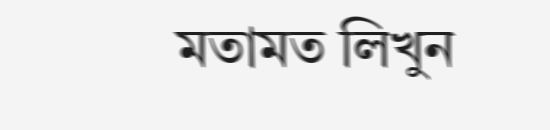মতামত লিখুন